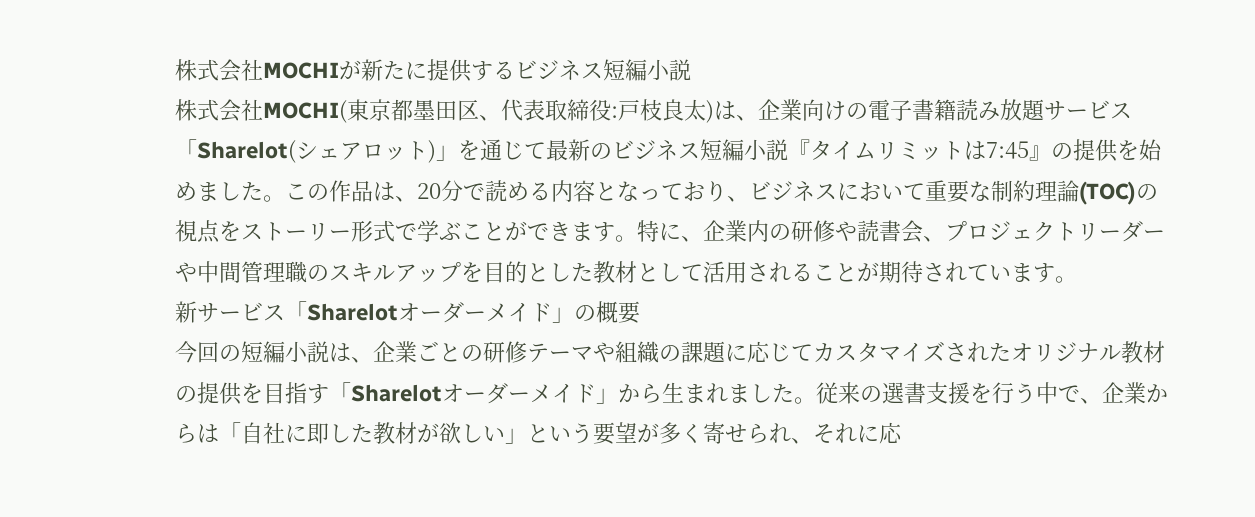株式会社MOCHIが新たに提供するビジネス短編小説
株式会社MOCHI(東京都墨田区、代表取締役:戸枝良太)は、企業向けの電子書籍読み放題サービス「Sharelot(シェアロット)」を通じて最新のビジネス短編小説『タイムリミットは7:45』の提供を始めました。この作品は、20分で読める内容となっており、ビジネスにおいて重要な制約理論(TOC)の視点をストーリー形式で学ぶことができます。特に、企業内の研修や読書会、プロジェクトリーダーや中間管理職のスキルアップを目的とした教材として活用されることが期待されています。
新サービス「Sharelotオーダーメイド」の概要
今回の短編小説は、企業ごとの研修テーマや組織の課題に応じてカスタマイズされたオリジナル教材の提供を目指す「Sharelotオーダーメイド」から生まれました。従来の選書支援を行う中で、企業からは「自社に即した教材が欲しい」という要望が多く寄せられ、それに応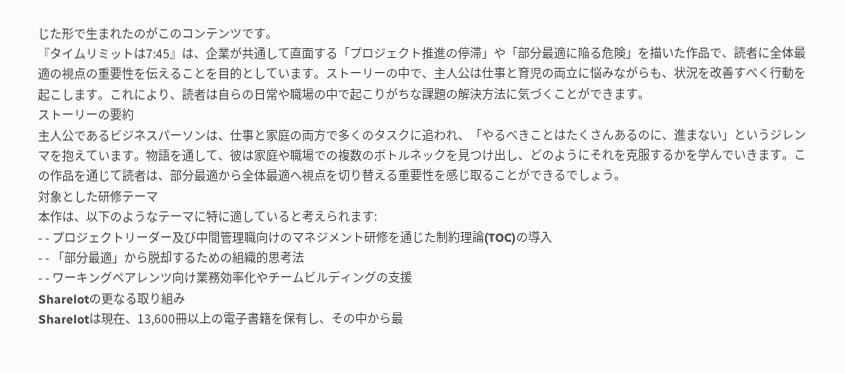じた形で生まれたのがこのコンテンツです。
『タイムリミットは7:45』は、企業が共通して直面する「プロジェクト推進の停滞」や「部分最適に陥る危険」を描いた作品で、読者に全体最適の視点の重要性を伝えることを目的としています。ストーリーの中で、主人公は仕事と育児の両立に悩みながらも、状況を改善すべく行動を起こします。これにより、読者は自らの日常や職場の中で起こりがちな課題の解決方法に気づくことができます。
ストーリーの要約
主人公であるビジネスパーソンは、仕事と家庭の両方で多くのタスクに追われ、「やるべきことはたくさんあるのに、進まない」というジレンマを抱えています。物語を通して、彼は家庭や職場での複数のボトルネックを見つけ出し、どのようにそれを克服するかを学んでいきます。この作品を通じて読者は、部分最適から全体最適へ視点を切り替える重要性を感じ取ることができるでしょう。
対象とした研修テーマ
本作は、以下のようなテーマに特に適していると考えられます:
- - プロジェクトリーダー及び中間管理職向けのマネジメント研修を通じた制約理論(TOC)の導入
- - 「部分最適」から脱却するための組織的思考法
- - ワーキングペアレンツ向け業務効率化やチームビルディングの支援
Sharelotの更なる取り組み
Sharelotは現在、13,600冊以上の電子書籍を保有し、その中から最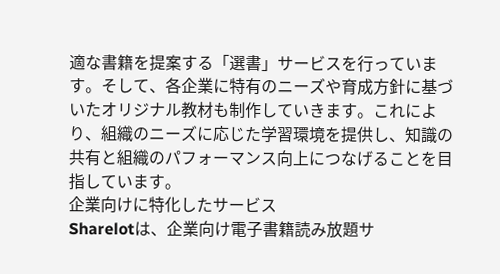適な書籍を提案する「選書」サービスを行っています。そして、各企業に特有のニーズや育成方針に基づいたオリジナル教材も制作していきます。これにより、組織のニーズに応じた学習環境を提供し、知識の共有と組織のパフォーマンス向上につなげることを目指しています。
企業向けに特化したサービス
Sharelotは、企業向け電子書籍読み放題サ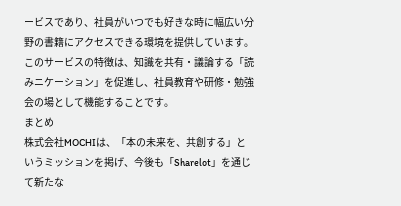ービスであり、社員がいつでも好きな時に幅広い分野の書籍にアクセスできる環境を提供しています。このサービスの特徴は、知識を共有・議論する「読みニケーション」を促進し、社員教育や研修・勉強会の場として機能することです。
まとめ
株式会社MOCHIは、「本の未来を、共創する」というミッションを掲げ、今後も「Sharelot」を通じて新たな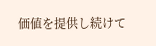価値を提供し続けて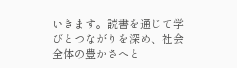いきます。読書を通じて学びとつながりを深め、社会全体の豊かさへと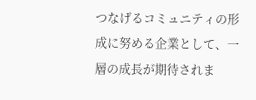つなげるコミュニティの形成に努める企業として、一層の成長が期待されま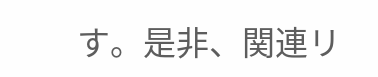す。是非、関連リ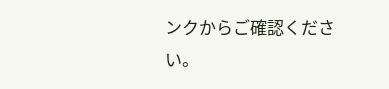ンクからご確認ください。